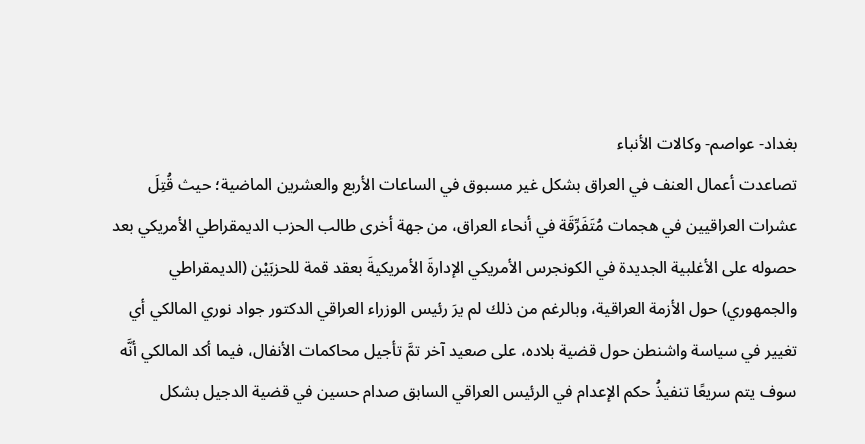بغداد- عواصم- وكالات الأنباء
تصاعدت أعمال العنف في العراق بشكل غير مسبوق في الساعات الأربع والعشرين الماضية؛ حيث قُتِلَ عشرات العراقيين في هجمات مُتَفَرِّقَة في أنحاء العراق، من جهة أخرى طالب الحزب الديمقراطي الأمريكي بعد حصوله على الأغلبية الجديدة في الكونجرس الأمريكي الإدارةَ الأمريكيةَ بعقد قمة للحزبَيْن (الديمقراطي والجمهوري) حول الأزمة العراقية، وبالرغم من ذلك لم يرَ رئيس الوزراء العراقي الدكتور جواد نوري المالكي أي تغيير في سياسة واشنطن حول قضية بلاده، على صعيد آخر تمَّ تأجيل محاكمات الأنفال، فيما أكد المالكي أنَّه سوف يتم سريعًا تنفيذُ حكم الإعدام في الرئيس العراقي السابق صدام حسين في قضية الدجيل بشكل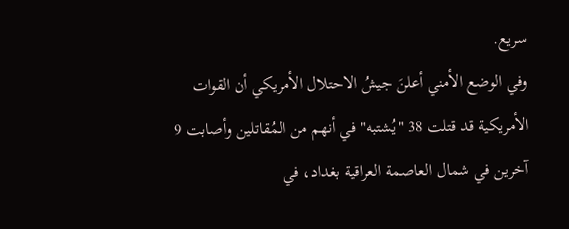سريع.
وفي الوضع الأمني أعلنَ جيشُ الاحتلال الأمريكي أن القوات الأمريكية قد قتلت 38 "يُشتبه" في أنهم من المُقاتلين وأصابت 9 آخرين في شمال العاصمة العراقية بغداد، في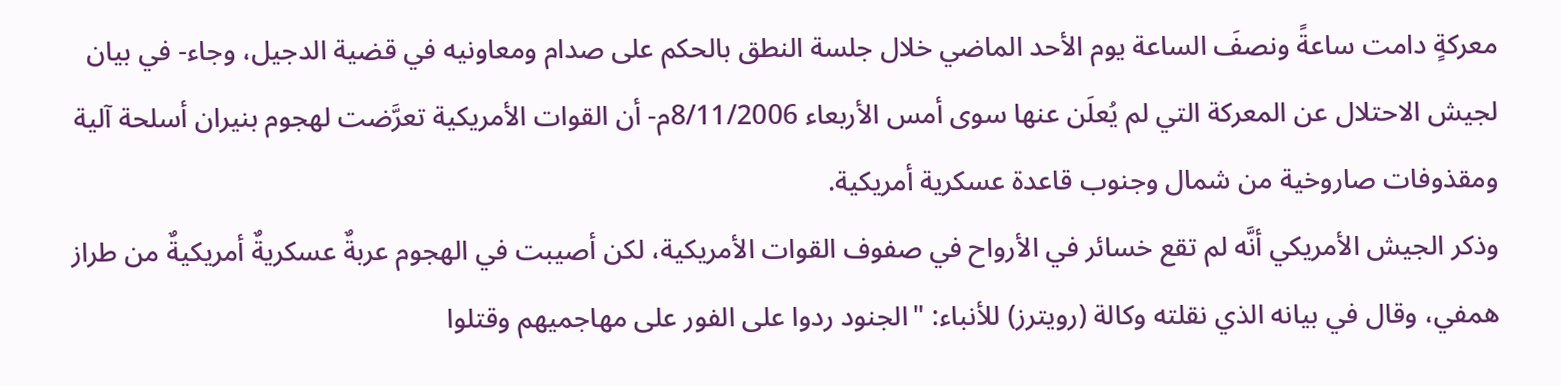معركةٍ دامت ساعةً ونصفَ الساعة يوم الأحد الماضي خلال جلسة النطق بالحكم على صدام ومعاونيه في قضية الدجيل، وجاء- في بيان لجيش الاحتلال عن المعركة التي لم يُعلَن عنها سوى أمس الأربعاء 8/11/2006م- أن القوات الأمريكية تعرَّضت لهجوم بنيران أسلحة آلية ومقذوفات صاروخية من شمال وجنوب قاعدة عسكرية أمريكية.
وذكر الجيش الأمريكي أنَّه لم تقع خسائر في الأرواح في صفوف القوات الأمريكية، لكن أصيبت في الهجوم عربةٌ عسكريةٌ أمريكيةٌ من طراز همفي، وقال في بيانه الذي نقلته وكالة (رويترز) للأنباء: "الجنود ردوا على الفور على مهاجميهم وقتلوا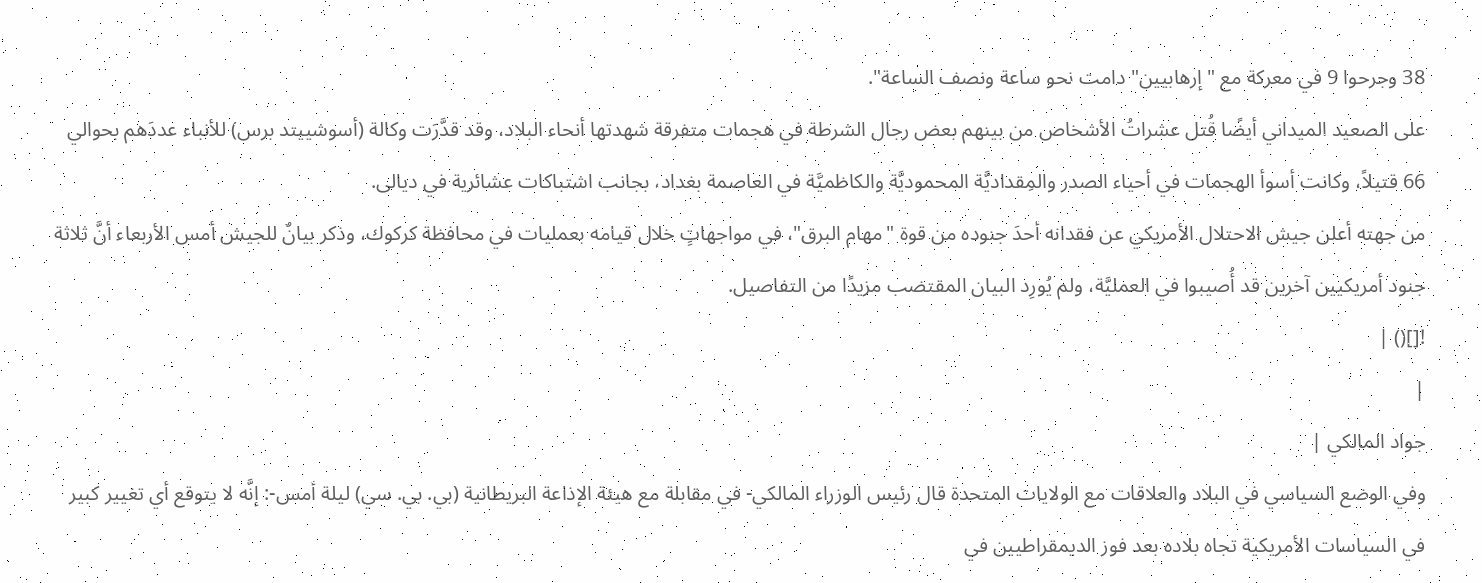38 وجرحوا 9 في معركة مع "إرهابيين" دامت نحو ساعة ونصف الساعة".
على الصعيد الميداني أيضًا قُتل عشراتُ الأشخاص من بينهم بعض رجال الشرطة في هجمات متفرقة شهدتها أنحاء البلاد، وقد قدَّرَت وكالة (أسوشييتد برس) للأنباء عددَهم بحوالي 66 قتيلاً، وكانت أسوأ الهجمات في أحياء الصدر والمِقداديَّة المحموديَّة والكاظميَّة في العاصمة بغداد، بجانب اشتباكات عشائرية في ديالى.
من جهته أعلن جيش الاحتلال الأمريكي عن فقدانه أحدَ جنوده من قوة "مهام البرق"، في مواجهاتٍ خلال قيامه بعمليات في محافظة كركوك، وذكر بيانٌ للجيش أمس الأربعاء أنَّ ثلاثة جنود أمريكيين آخرين قد أُصيبوا في العمليَّة، ولم يُورِد البيان المقتضب مزيدًا من التفاصيل.
![]() |
|
جواد المالكي |
وفي الوضع السياسي في البلاد والعلاقات مع الولايات المتحدة قال رئيس الوزراء المالكي- في مقابلة مع هيئة الإذاعة البريطانية (بي. بي. سي) ليلة أمس-: إنَّه لا يتوقع أي تغيير كبير في السياسات الأمريكية تجاه بلاده بعد فوز الديمقراطيين في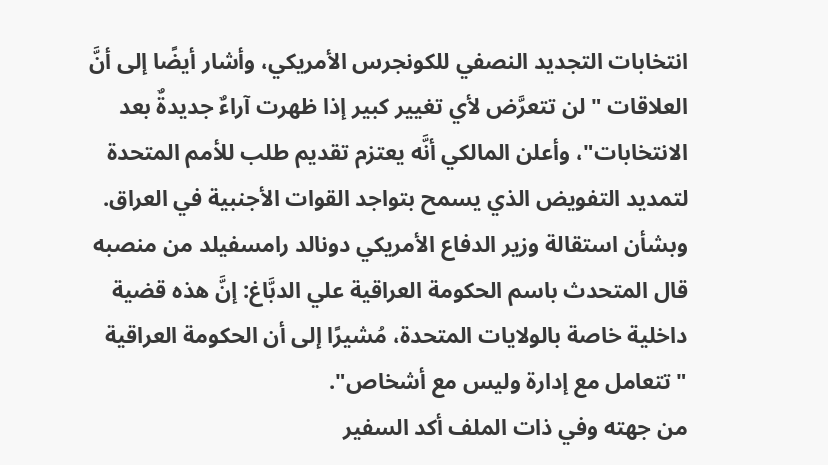انتخابات التجديد النصفي للكونجرس الأمريكي، وأشار أيضًا إلى أنَّ العلاقات "لن تتعرَّض لأي تغيير كبير إذا ظهرت آراءٌ جديدةٌ بعد الانتخابات"، وأعلن المالكي أنَّه يعتزم تقديم طلب للأمم المتحدة لتمديد التفويض الذي يسمح بتواجد القوات الأجنبية في العراق.
وبشأن استقالة وزير الدفاع الأمريكي دونالد رامسفيلد من منصبه قال المتحدث باسم الحكومة العراقية علي الدبَّاغ: إنَّ هذه قضية داخلية خاصة بالولايات المتحدة، مُشيرًا إلى أن الحكومة العراقية "تتعامل مع إدارة وليس مع أشخاص".
من جهته وفي ذات الملف أكد السفير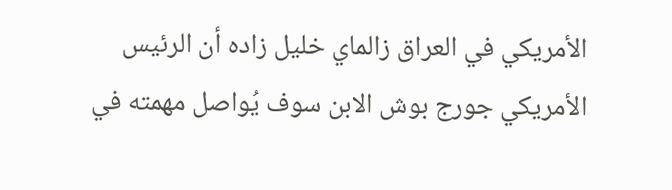الأمريكي في العراق زالماي خليل زاده أن الرئيس الأمريكي جورج بوش الابن سوف يُواصل مهمته في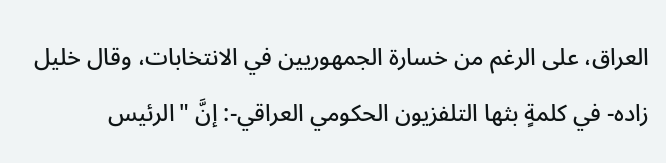العراق، على الرغم من خسارة الجمهوريين في الانتخابات، وقال خليل زاده- في كلمةٍ بثها التلفزيون الحكومي العراقي-: إنَّ "الرئيس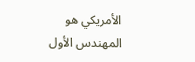الأمريكي هو المهندس الأول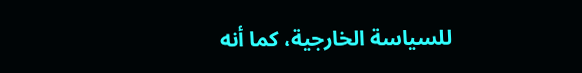للسياسة الخارجية، كما أنه